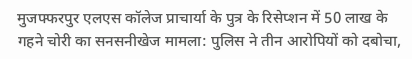मुजफ्फरपुर एलएस कॉलेज प्राचार्या के पुत्र के रिसेप्शन में 50 लाख के गहने चोरी का सनसनीखेज मामला: पुलिस ने तीन आरोपियों को दबोचा,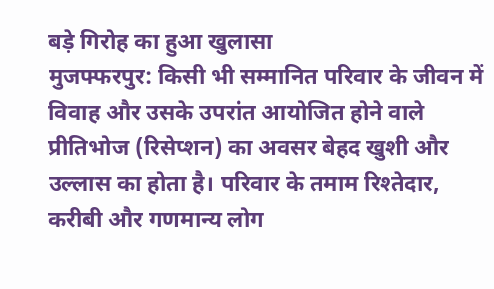बड़े गिरोह का हुआ खुलासा
मुजफ्फरपुर: किसी भी सम्मानित परिवार के जीवन में विवाह और उसके उपरांत आयोजित होने वाले प्रीतिभोज (रिसेप्शन) का अवसर बेहद खुशी और उल्लास का होता है। परिवार के तमाम रिश्तेदार, करीबी और गणमान्य लोग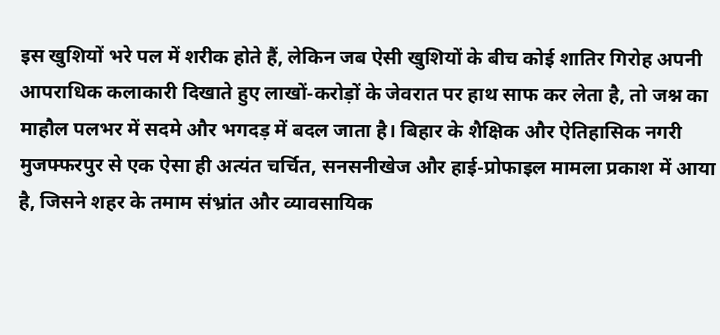इस खुशियों भरे पल में शरीक होते हैं, लेकिन जब ऐसी खुशियों के बीच कोई शातिर गिरोह अपनी आपराधिक कलाकारी दिखाते हुए लाखों-करोड़ों के जेवरात पर हाथ साफ कर लेता है, तो जश्न का माहौल पलभर में सदमे और भगदड़ में बदल जाता है। बिहार के शैक्षिक और ऐतिहासिक नगरी मुजफ्फरपुर से एक ऐसा ही अत्यंत चर्चित, सनसनीखेज और हाई-प्रोफाइल मामला प्रकाश में आया है, जिसने शहर के तमाम संभ्रांत और व्यावसायिक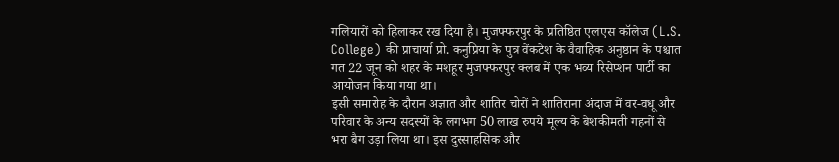गलियारों को हिलाकर रख दिया है। मुजफ्फरपुर के प्रतिष्ठित एलएस कॉलेज (L.S. College) की प्राचार्या प्रो. कनुप्रिया के पुत्र वेंकटेश के वैवाहिक अनुष्ठान के पश्चात गत 22 जून को शहर के मशहूर मुजफ्फरपुर क्लब में एक भव्य रिसेप्शन पार्टी का आयोजन किया गया था।
इसी समारोह के दौरान अज्ञात और शातिर चोरों ने शातिराना अंदाज में वर-वधू और परिवार के अन्य सदस्यों के लगभग 50 लाख रुपये मूल्य के बेशकीमती गहनों से भरा बैग उड़ा लिया था। इस दुस्साहसिक और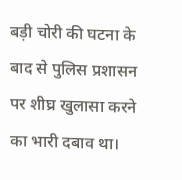बड़ी चोरी की घटना के बाद से पुलिस प्रशासन पर शीघ्र खुलासा करने का भारी दबाव था।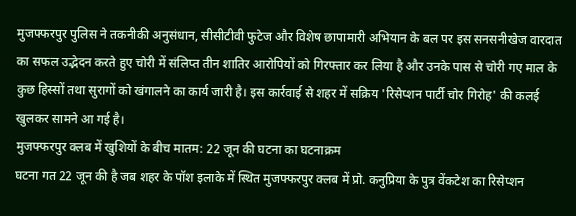मुजफ्फरपुर पुलिस ने तकनीकी अनुसंधान, सीसीटीवी फुटेज और विशेष छापामारी अभियान के बल पर इस सनसनीखेज वारदात का सफल उद्भेदन करते हुए चोरी में संलिप्त तीन शातिर आरोपियों को गिरफ्तार कर लिया है और उनके पास से चोरी गए माल के कुछ हिस्सों तथा सुरागों को खंगालने का कार्य जारी है। इस कार्रवाई से शहर में सक्रिय 'रिसेप्शन पार्टी चोर गिरोह' की कलई खुलकर सामने आ गई है।
मुजफ्फरपुर क्लब में खुशियों के बीच मातम: 22 जून की घटना का घटनाक्रम
घटना गत 22 जून की है जब शहर के पॉश इलाके में स्थित मुजफ्फरपुर क्लब में प्रो. कनुप्रिया के पुत्र वेंकटेश का रिसेप्शन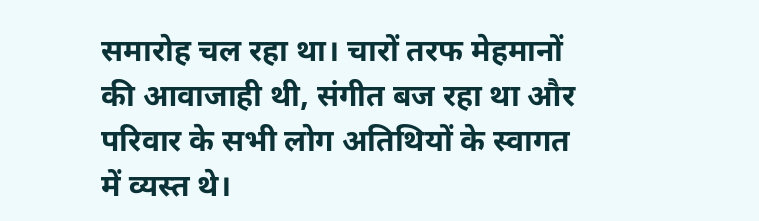समारोह चल रहा था। चारों तरफ मेहमानों की आवाजाही थी, संगीत बज रहा था और परिवार के सभी लोग अतिथियों के स्वागत में व्यस्त थे।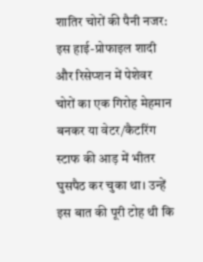शातिर चोरों की पैनी नजर: इस हाई-प्रोफाइल शादी और रिसेप्शन में पेशेवर चोरों का एक गिरोह मेहमान बनकर या वेटर/कैटरिंग स्टाफ की आड़ में भीतर घुसपैठ कर चुका था। उन्हें इस बात की पूरी टोह थी कि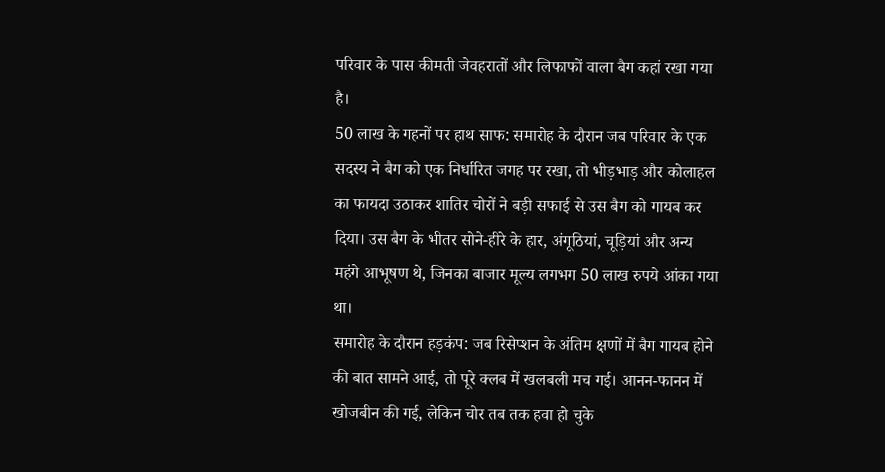परिवार के पास कीमती जेवहरातों और लिफाफों वाला बैग कहां रखा गया है।
50 लाख के गहनों पर हाथ साफ: समारोह के दौरान जब परिवार के एक सदस्य ने बैग को एक निर्धारित जगह पर रखा, तो भीड़भाड़ और कोलाहल का फायदा उठाकर शातिर चोरों ने बड़ी सफाई से उस बैग को गायब कर दिया। उस बैग के भीतर सोने-हीरे के हार, अंगूठियां, चूड़ियां और अन्य महंगे आभूषण थे, जिनका बाजार मूल्य लगभग 50 लाख रुपये आंका गया था।
समारोह के दौरान हड़कंप: जब रिसेप्शन के अंतिम क्षणों में बैग गायब होने की बात सामने आई, तो पूरे क्लब में खलबली मच गई। आनन-फानन में खोजबीन की गई, लेकिन चोर तब तक हवा हो चुके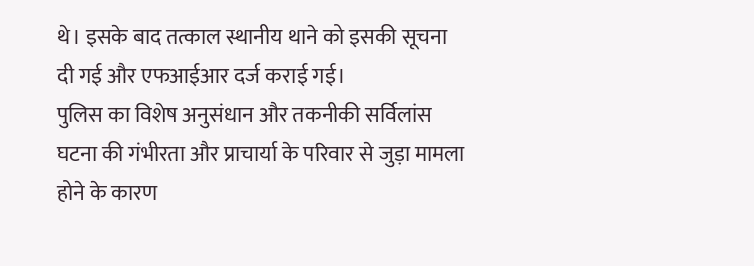थे। इसके बाद तत्काल स्थानीय थाने को इसकी सूचना दी गई और एफआईआर दर्ज कराई गई।
पुलिस का विशेष अनुसंधान और तकनीकी सर्विलांस
घटना की गंभीरता और प्राचार्या के परिवार से जुड़ा मामला होने के कारण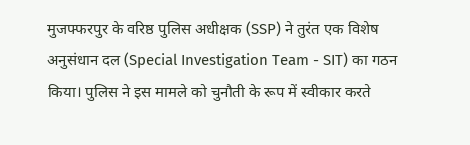मुजफ्फरपुर के वरिष्ठ पुलिस अधीक्षक (SSP) ने तुरंत एक विशेष अनुसंधान दल (Special Investigation Team - SIT) का गठन किया। पुलिस ने इस मामले को चुनौती के रूप में स्वीकार करते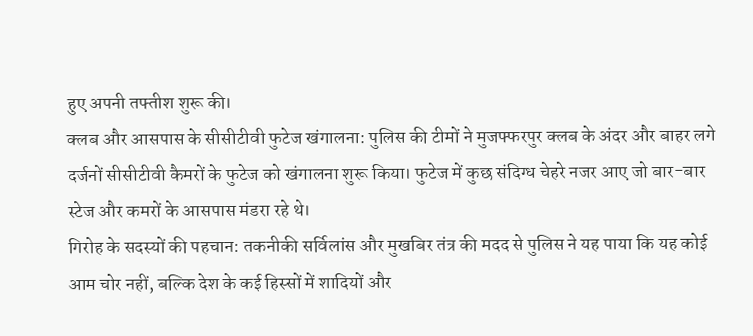हुए अपनी तफ्तीश शुरू की।
क्लब और आसपास के सीसीटीवी फुटेज खंगालना: पुलिस की टीमों ने मुजफ्फरपुर क्लब के अंदर और बाहर लगे दर्जनों सीसीटीवी कैमरों के फुटेज को खंगालना शुरू किया। फुटेज में कुछ संदिग्ध चेहरे नजर आए जो बार-बार स्टेज और कमरों के आसपास मंडरा रहे थे।
गिरोह के सदस्यों की पहचान: तकनीकी सर्विलांस और मुखबिर तंत्र की मदद से पुलिस ने यह पाया कि यह कोई आम चोर नहीं, बल्कि देश के कई हिस्सों में शादियों और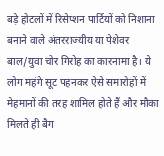बड़े होटलों में रिसेप्शन पार्टियों को निशाना बनाने वाले अंतरराज्यीय या पेशेवर बाल/युवा चोर गिरोह का कारनामा है। ये लोग महंगे सूट पहनकर ऐसे समारोहों में मेहमानों की तरह शामिल होते हैं और मौका मिलते ही बैग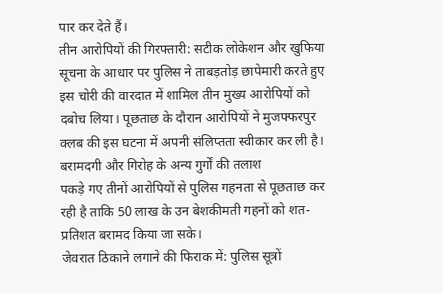पार कर देते हैं।
तीन आरोपियों की गिरफ्तारी: सटीक लोकेशन और खुफिया सूचना के आधार पर पुलिस ने ताबड़तोड़ छापेमारी करते हुए इस चोरी की वारदात में शामिल तीन मुख्य आरोपियों को दबोच लिया। पूछताछ के दौरान आरोपियों ने मुजफ्फरपुर क्लब की इस घटना में अपनी संलिप्तता स्वीकार कर ली है।
बरामदगी और गिरोह के अन्य गुर्गों की तलाश
पकड़े गए तीनों आरोपियों से पुलिस गहनता से पूछताछ कर रही है ताकि 50 लाख के उन बेशकीमती गहनों को शत-प्रतिशत बरामद किया जा सके।
जेवरात ठिकाने लगाने की फिराक में: पुलिस सूत्रों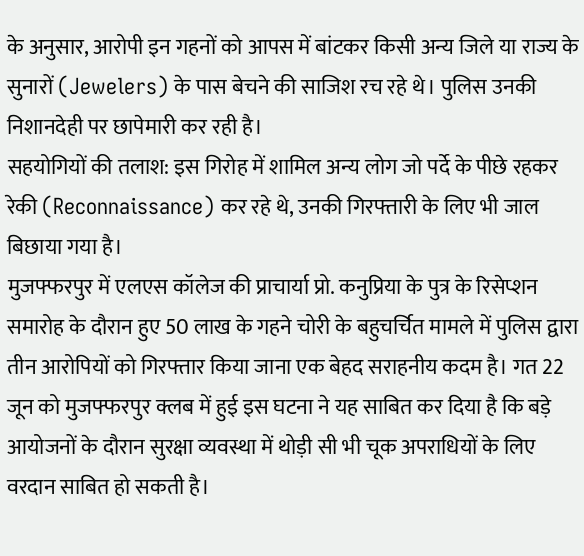के अनुसार, आरोपी इन गहनों को आपस में बांटकर किसी अन्य जिले या राज्य के सुनारों (Jewelers) के पास बेचने की साजिश रच रहे थे। पुलिस उनकी निशानदेही पर छापेमारी कर रही है।
सहयोगियों की तलाश: इस गिरोह में शामिल अन्य लोग जो पर्दे के पीछे रहकर रेकी (Reconnaissance) कर रहे थे, उनकी गिरफ्तारी के लिए भी जाल बिछाया गया है।
मुजफ्फरपुर में एलएस कॉलेज की प्राचार्या प्रो. कनुप्रिया के पुत्र के रिसेप्शन समारोह के दौरान हुए 50 लाख के गहने चोरी के बहुचर्चित मामले में पुलिस द्वारा तीन आरोपियों को गिरफ्तार किया जाना एक बेहद सराहनीय कदम है। गत 22 जून को मुजफ्फरपुर क्लब में हुई इस घटना ने यह साबित कर दिया है कि बड़े आयोजनों के दौरान सुरक्षा व्यवस्था में थोड़ी सी भी चूक अपराधियों के लिए वरदान साबित हो सकती है।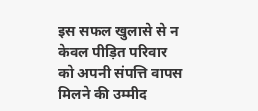इस सफल खुलासे से न केवल पीड़ित परिवार को अपनी संपत्ति वापस मिलने की उम्मीद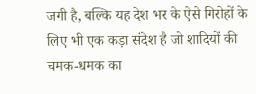जगी है, बल्कि यह देश भर के ऐसे गिरोहों के लिए भी एक कड़ा संदेश है जो शादियों की चमक-धमक का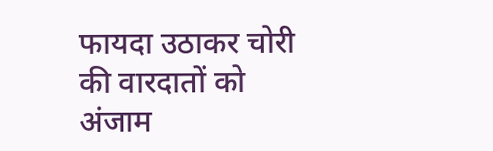फायदा उठाकर चोरी की वारदातों को अंजाम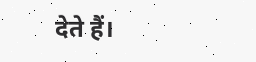देते हैं।